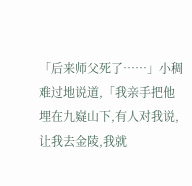「后来师父死了……」小稠难过地说道,「我亲手把他埋在九嶷山下,有人对我说,让我去金陵,我就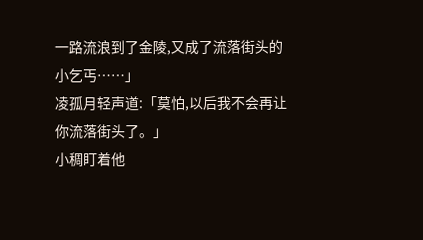一路流浪到了金陵,又成了流落街头的小乞丐……」
凌孤月轻声道:「莫怕,以后我不会再让你流落街头了。」
小稠盯着他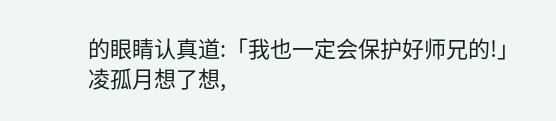的眼睛认真道:「我也一定会保护好师兄的!」
凌孤月想了想,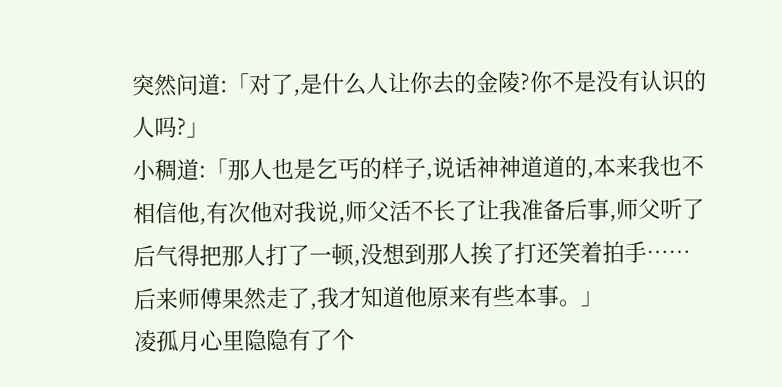突然问道:「对了,是什么人让你去的金陵?你不是没有认识的人吗?」
小稠道:「那人也是乞丐的样子,说话神神道道的,本来我也不相信他,有次他对我说,师父活不长了让我准备后事,师父听了后气得把那人打了一顿,没想到那人挨了打还笑着拍手……后来师傅果然走了,我才知道他原来有些本事。」
凌孤月心里隐隐有了个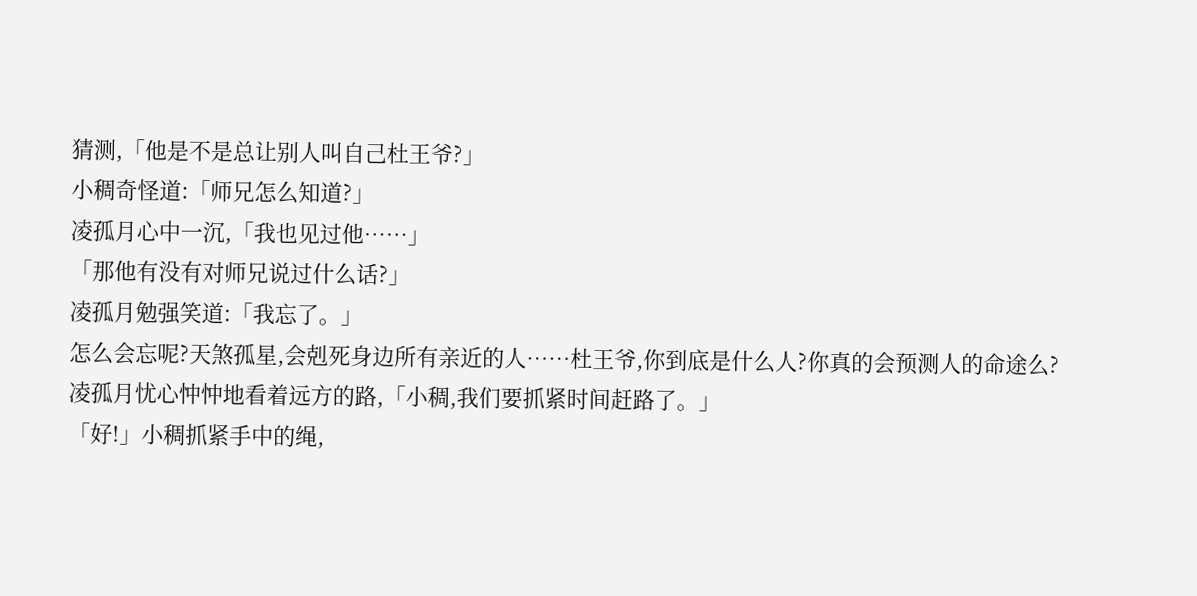猜测,「他是不是总让别人叫自己杜王爷?」
小稠奇怪道:「师兄怎么知道?」
凌孤月心中一沉,「我也见过他……」
「那他有没有对师兄说过什么话?」
凌孤月勉强笑道:「我忘了。」
怎么会忘呢?天煞孤星,会剋死身边所有亲近的人……杜王爷,你到底是什么人?你真的会预测人的命途么?
凌孤月忧心忡忡地看着远方的路,「小稠,我们要抓紧时间赶路了。」
「好!」小稠抓紧手中的绳,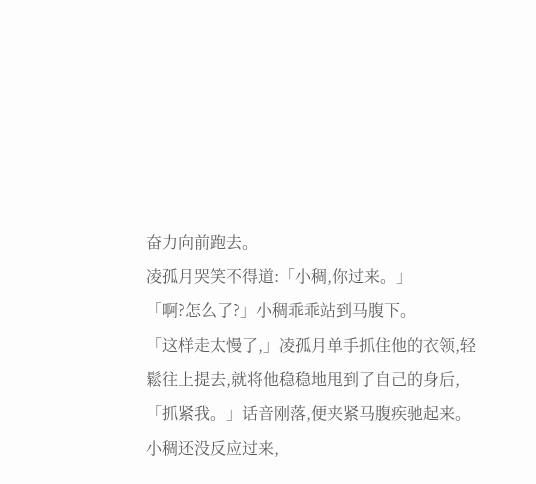奋力向前跑去。
凌孤月哭笑不得道:「小稠,你过来。」
「啊?怎么了?」小稠乖乖站到马腹下。
「这样走太慢了,」凌孤月单手抓住他的衣领,轻鬆往上提去,就将他稳稳地甩到了自己的身后,「抓紧我。」话音刚落,便夹紧马腹疾驰起来。
小稠还没反应过来,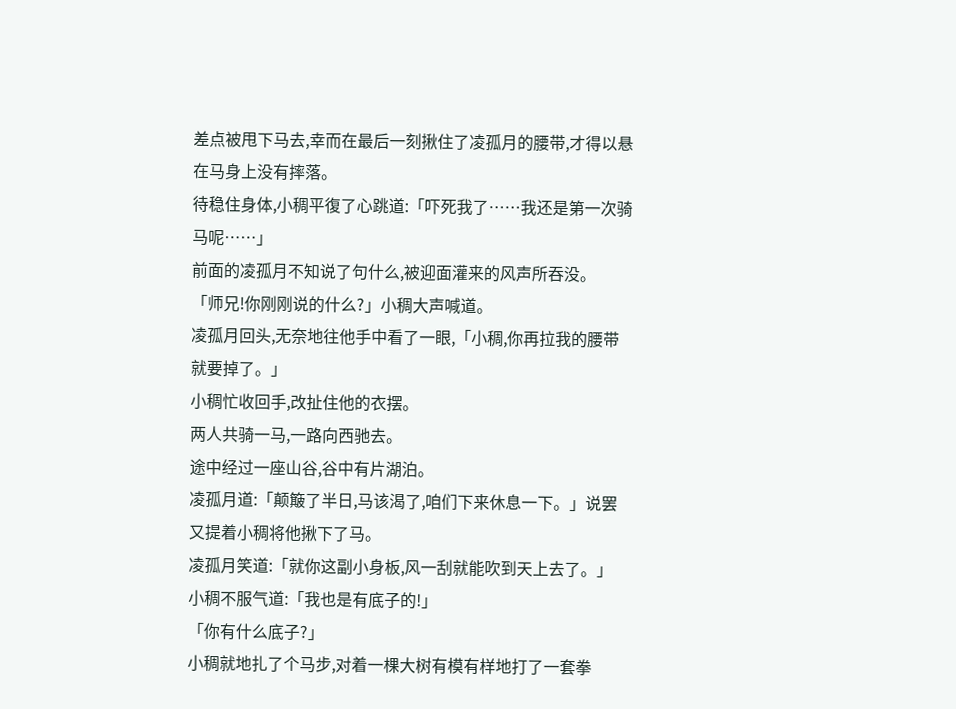差点被甩下马去,幸而在最后一刻揪住了凌孤月的腰带,才得以悬在马身上没有摔落。
待稳住身体,小稠平復了心跳道:「吓死我了……我还是第一次骑马呢……」
前面的凌孤月不知说了句什么,被迎面灌来的风声所吞没。
「师兄!你刚刚说的什么?」小稠大声喊道。
凌孤月回头,无奈地往他手中看了一眼,「小稠,你再拉我的腰带就要掉了。」
小稠忙收回手,改扯住他的衣摆。
两人共骑一马,一路向西驰去。
途中经过一座山谷,谷中有片湖泊。
凌孤月道:「颠簸了半日,马该渴了,咱们下来休息一下。」说罢又提着小稠将他揪下了马。
凌孤月笑道:「就你这副小身板,风一刮就能吹到天上去了。」
小稠不服气道:「我也是有底子的!」
「你有什么底子?」
小稠就地扎了个马步,对着一棵大树有模有样地打了一套拳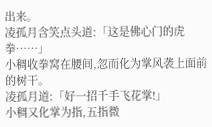出来。
凌孤月含笑点头道:「这是佛心门的虎拳……」
小稠收拳窝在腰间,忽而化为掌风袭上面前的树干。
凌孤月道:「好一招千手飞花掌!」
小稠又化掌为指,五指微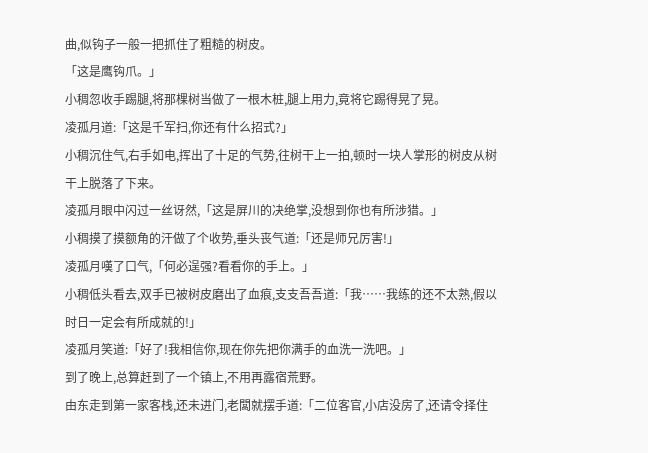曲,似钩子一般一把抓住了粗糙的树皮。
「这是鹰钩爪。」
小稠忽收手踢腿,将那棵树当做了一根木桩,腿上用力,竟将它踢得晃了晃。
凌孤月道:「这是千军扫,你还有什么招式?」
小稠沉住气,右手如电,挥出了十足的气势,往树干上一拍,顿时一块人掌形的树皮从树干上脱落了下来。
凌孤月眼中闪过一丝讶然,「这是屏川的决绝掌,没想到你也有所涉猎。」
小稠摸了摸额角的汗做了个收势,垂头丧气道:「还是师兄厉害!」
凌孤月嘆了口气,「何必逞强?看看你的手上。」
小稠低头看去,双手已被树皮磨出了血痕,支支吾吾道:「我……我练的还不太熟,假以时日一定会有所成就的!」
凌孤月笑道:「好了!我相信你,现在你先把你满手的血洗一洗吧。」
到了晚上,总算赶到了一个镇上,不用再露宿荒野。
由东走到第一家客栈,还未进门,老闆就摆手道:「二位客官,小店没房了,还请令择住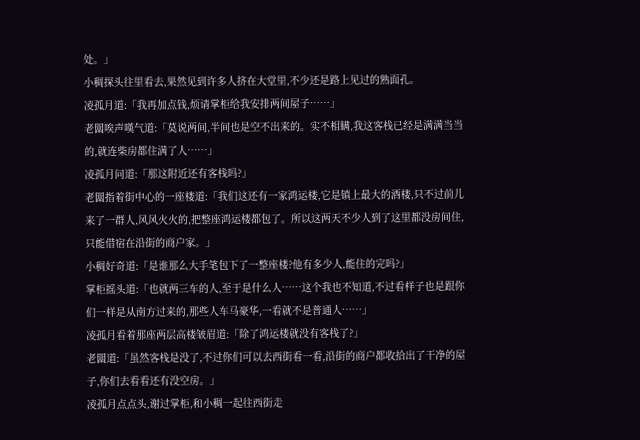处。」
小稠探头往里看去,果然见到许多人挤在大堂里,不少还是路上见过的熟面孔。
凌孤月道:「我再加点钱,烦请掌柜给我安排两间屋子……」
老闆唉声嘆气道:「莫说两间,半间也是空不出来的。实不相瞒,我这客栈已经是满满当当的,就连柴房都住满了人……」
凌孤月问道:「那这附近还有客栈吗?」
老闆指着街中心的一座楼道:「我们这还有一家鸿运楼,它是镇上最大的酒楼,只不过前儿来了一群人,风风火火的,把整座鸿运楼都包了。所以这两天不少人到了这里都没房间住,只能借宿在沿街的商户家。」
小稠好奇道:「是谁那么大手笔包下了一整座楼?他有多少人,能住的完吗?」
掌柜摇头道:「也就两三车的人,至于是什么人……这个我也不知道,不过看样子也是跟你们一样是从南方过来的,那些人车马豪华,一看就不是普通人……」
凌孤月看着那座两层高楼皱眉道:「除了鸿运楼就没有客栈了?」
老闆道:「虽然客栈是没了,不过你们可以去西街看一看,沿街的商户都收拾出了干净的屋子,你们去看看还有没空房。」
凌孤月点点头,谢过掌柜,和小稠一起往西街走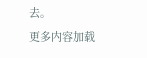去。
更多内容加载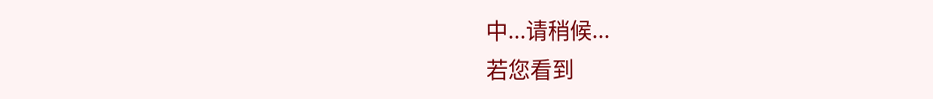中...请稍候...
若您看到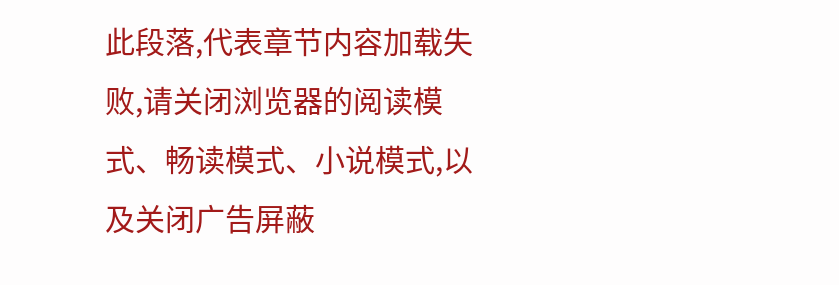此段落,代表章节内容加载失败,请关闭浏览器的阅读模式、畅读模式、小说模式,以及关闭广告屏蔽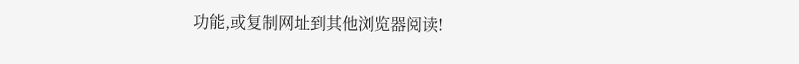功能,或复制网址到其他浏览器阅读!